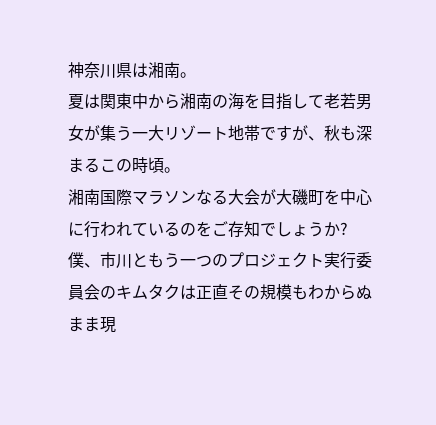神奈川県は湘南。
夏は関東中から湘南の海を目指して老若男女が集う一大リゾート地帯ですが、秋も深まるこの時頃。
湘南国際マラソンなる大会が大磯町を中心に行われているのをご存知でしょうか?
僕、市川ともう一つのプロジェクト実行委員会のキムタクは正直その規模もわからぬまま現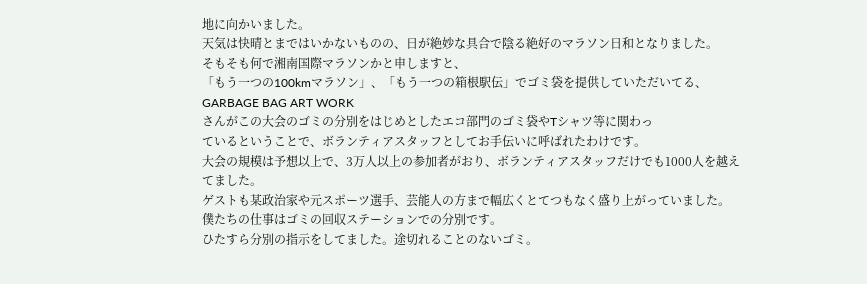地に向かいました。
天気は快晴とまではいかないものの、日が絶妙な具合で陰る絶好のマラソン日和となりました。
そもそも何で湘南国際マラソンかと申しますと、
「もう一つの100kmマラソン」、「もう一つの箱根駅伝」でゴミ袋を提供していただいてる、
GARBAGE BAG ART WORK
さんがこの大会のゴミの分別をはじめとしたエコ部門のゴミ袋やTシャツ等に関わっ
ているということで、ボランティアスタッフとしてお手伝いに呼ばれたわけです。
大会の規模は予想以上で、3万人以上の参加者がおり、ボランティアスタッフだけでも1000人を越えてました。
ゲストも某政治家や元スポーツ選手、芸能人の方まで幅広くとてつもなく盛り上がっていました。
僕たちの仕事はゴミの回収ステーションでの分別です。
ひたすら分別の指示をしてました。途切れることのないゴミ。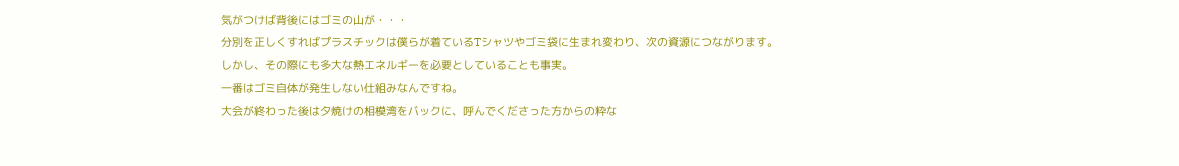気がつけば背後にはゴミの山が・・・
分別を正しくすればプラスチックは僕らが着ているTシャツやゴミ袋に生まれ変わり、次の資源につながります。
しかし、その際にも多大な熱エネルギーを必要としていることも事実。
一番はゴミ自体が発生しない仕組みなんですね。
大会が終わった後は夕焼けの相模湾をバックに、呼んでくださった方からの粋な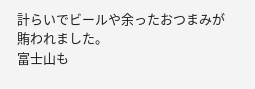計らいでビールや余ったおつまみが賄われました。
富士山も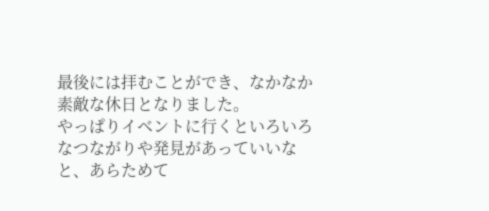最後には拝むことができ、なかなか素敵な休日となりました。
やっぱりイベントに行くといろいろなつながりや発見があっていいなと、あらためて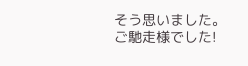そう思いました。
ご馳走様でした!